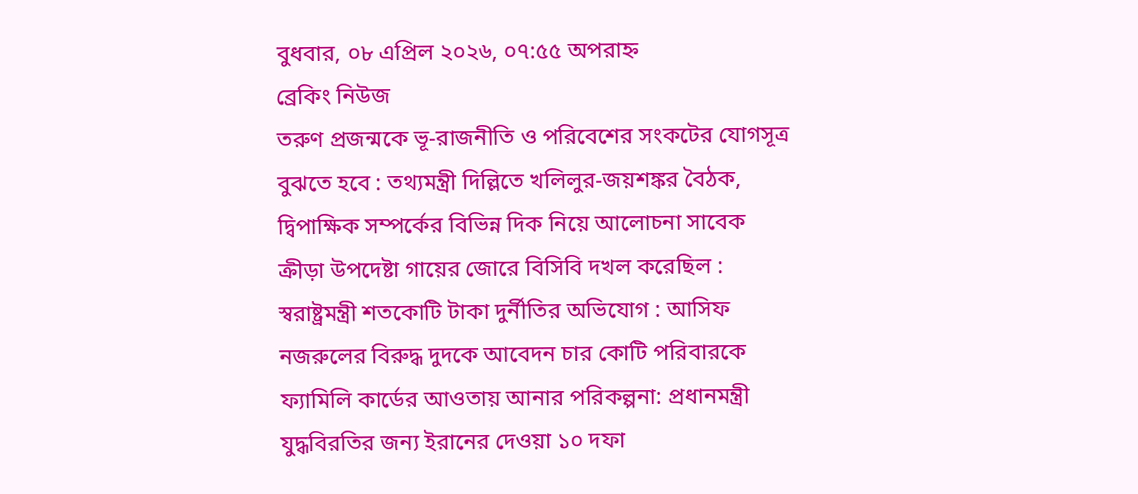বুধবার, ০৮ এপ্রিল ২০২৬, ০৭:৫৫ অপরাহ্ন
ব্রেকিং নিউজ
তরুণ প্রজন্মকে ভূ-রাজনীতি ও পরিবেশের সংকটের যোগসূত্র বুঝতে হবে : তথ্যমন্ত্রী দিল্লিতে খলিলুর-জয়শঙ্কর বৈঠক, দ্বিপাক্ষিক সম্পর্কের বিভিন্ন দিক নিয়ে আলোচনা সাবেক ক্রীড়া উপদেষ্টা গায়ের জোরে বিসিবি দখল করেছিল : স্বরাষ্ট্রমন্ত্রী শতকোটি টাকা দুর্নীতির অভিযোগ : আসিফ নজরুলের বিরুদ্ধ দুদকে আবেদন চার কোটি পরিবারকে ফ্যামিলি কার্ডের আওতায় আনার পরিকল্পনা: প্রধানমন্ত্রী যুদ্ধবিরতির জন্য ইরানের দেওয়া ১০ দফা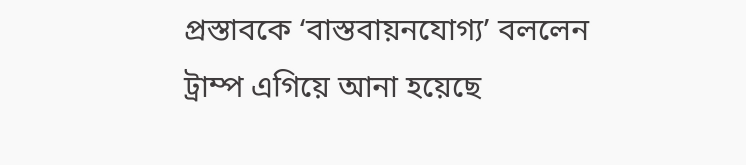প্রস্তাবকে ‌‘বাস্তবায়নযোগ্য’ বললেন ট্রাম্প এগিয়ে আনা হয়েছে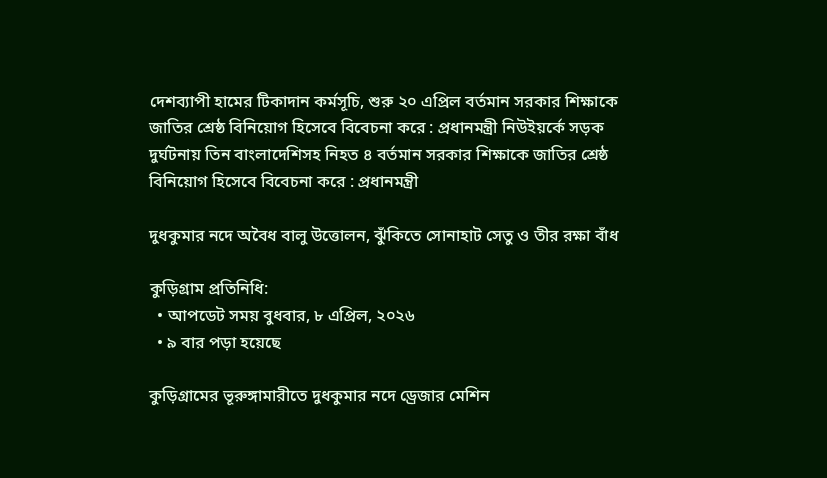দেশব্যাপী হামের টিকাদান কর্মসূচি, শুরু ২০ এপ্রিল বর্তমান সরকার শিক্ষাকে জাতির শ্রেষ্ঠ বিনিয়োগ হিসেবে বিবেচনা করে : প্রধানমন্ত্রী নিউইয়র্কে সড়ক দুর্ঘটনায় তিন বাংলাদেশিসহ নিহত ৪ বর্তমান সরকার শিক্ষাকে জাতির শ্রেষ্ঠ বিনিয়োগ হিসেবে বিবেচনা করে : প্রধানমন্ত্রী

দুধকুমার নদে অবৈধ বালু উত্তোলন, ঝুঁকিতে সোনাহাট সেতু ও তীর রক্ষা বাঁধ

কুড়িগ্রাম প্রতিনিধি:
  • আপডেট সময় বুধবার, ৮ এপ্রিল, ২০২৬
  • ৯ বার পড়া হয়েছে

কুড়িগ্রামের ভূরুঙ্গামারীতে দুধকুমার নদে ড্রেজার মেশিন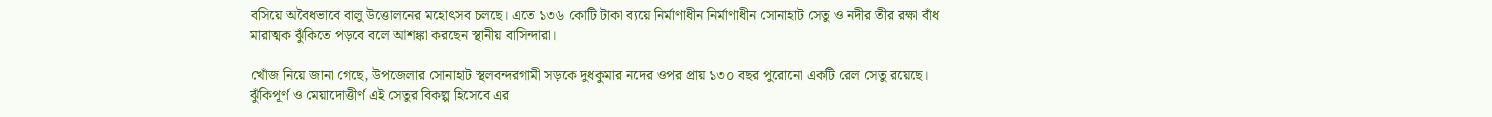বসিয়ে অবৈধভাবে বালু উত্তোলনের মহোৎসব চলছে। এতে ১৩৬ কোটি টাকা ব্যয়ে নির্মাণাধীন নির্মাণাধীন সোনাহাট সেতু ও নদীর তীর রক্ষা বাঁধ মারাত্মক ঝুঁকিতে পড়বে বলে আশঙ্কা করছেন স্থানীয় বাসিন্দারা।

খোঁজ নিয়ে জানা গেছে, উপজেলার সোনাহাট স্থলবন্দরগামী সড়কে দুধকুমার নদের ওপর প্রায় ১৩০ বছর পুরোনো একটি রেল সেতু রয়েছে। ঝুঁকিপূর্ণ ও মেয়াদোত্তীর্ণ এই সেতুর বিকল্প হিসেবে এর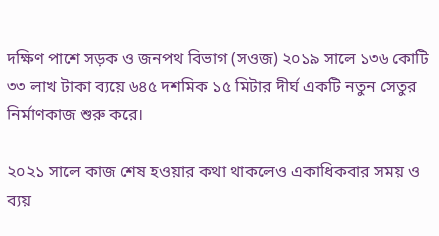দক্ষিণ পাশে সড়ক ও জনপথ বিভাগ (সওজ) ২০১৯ সালে ১৩৬ কোটি ৩৩ লাখ টাকা ব্যয়ে ৬৪৫ দশমিক ১৫ মিটার দীর্ঘ একটি নতুন সেতুর নির্মাণকাজ শুরু করে।

২০২১ সালে কাজ শেষ হওয়ার কথা থাকলেও একাধিকবার সময় ও ব্যয়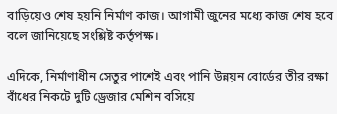বাড়িয়েও শেষ হয়নি নির্মাণ কাজ। আগামী জুনের মধ্যে কাজ শেষ হবে বলে জানিয়েছে সংশ্লিষ্ট কর্তৃপক্ষ।

এদিকে, নির্মাণাধীন সেতুর পাশেই এবং পানি উন্নয়ন বোর্ডের তীর রক্ষা বাঁধের নিকটে দুটি ড্রেজার মেশিন বসিয়ে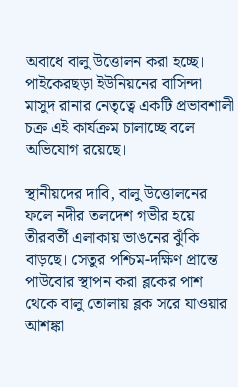অবাধে বালু উত্তোলন করা হচ্ছে। পাইকেরছড়া ইউনিয়নের বাসিন্দা মাসুদ রানার নেতৃত্বে একটি প্রভাবশালী চক্র এই কার্যক্রম চালাচ্ছে বলে অভিযোগ রয়েছে।

স্থানীয়দের দাবি, বালু উত্তোলনের ফলে নদীর তলদেশ গভীর হয়ে তীরবর্তী এলাকায় ভাঙনের ঝুঁকি বাড়ছে। সেতুর পশ্চিম-দক্ষিণ প্রান্তে পাউবোর স্থাপন করা ব্লকের পাশ থেকে বালু তোলায় ব্লক সরে যাওয়ার আশঙ্কা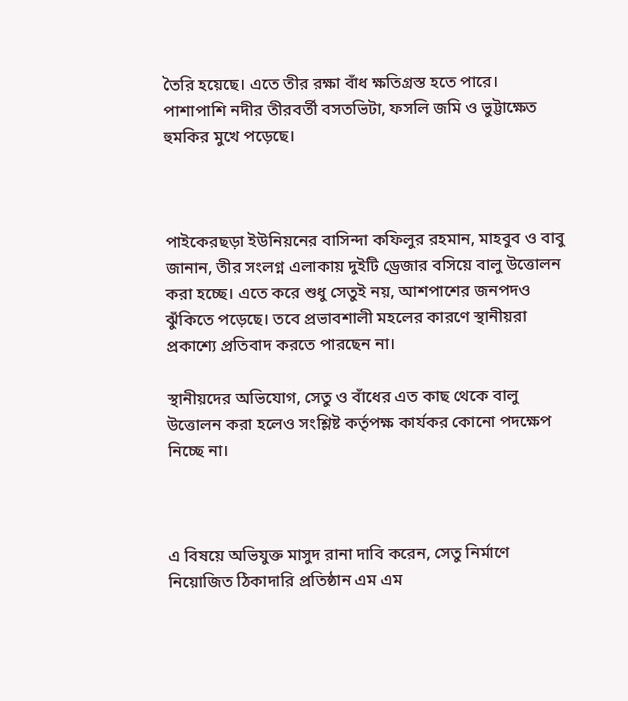তৈরি হয়েছে। এতে তীর রক্ষা বাঁধ ক্ষতিগ্রস্ত হতে পারে। পাশাপাশি নদীর তীরবর্তী বসতভিটা, ফসলি জমি ও ভুট্টাক্ষেত হুমকির মুখে পড়েছে।



পাইকেরছড়া ইউনিয়নের বাসিন্দা কফিলুর রহমান, মাহবুব ও বাবু জানান, তীর সংলগ্ন এলাকায় দুইটি ড্রেজার বসিয়ে বালু উত্তোলন করা হচ্ছে। এতে করে শুধু সেতুই নয়, আশপাশের জনপদও ঝুঁকিতে পড়েছে। তবে প্রভাবশালী মহলের কারণে স্থানীয়রা প্রকাশ্যে প্রতিবাদ করতে পারছেন না।

স্থানীয়দের অভিযোগ, সেতু ও বাঁধের এত কাছ থেকে বালু উত্তোলন করা হলেও সংশ্লিষ্ট কর্তৃপক্ষ কার্যকর কোনো পদক্ষেপ নিচ্ছে না।



এ বিষয়ে অভিযুক্ত মাসুদ রানা দাবি করেন, সেতু নির্মাণে নিয়োজিত ঠিকাদারি প্রতিষ্ঠান এম এম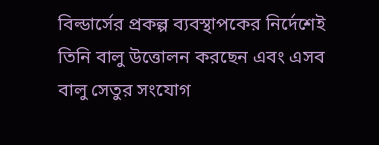বিল্ডার্সের প্রকল্প ব্যবস্থাপকের নির্দেশেই তিনি বালু উত্তোলন করছেন এবং এসব বালু সেতুর সংযোগ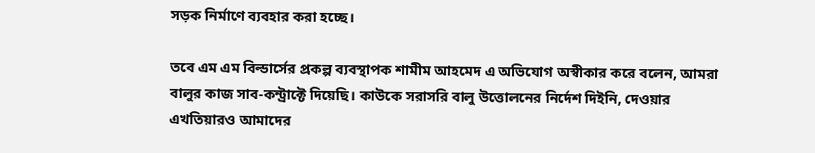সড়ক নির্মাণে ব্যবহার করা হচ্ছে।

তবে এম এম বিল্ডার্সের প্রকল্প ব্যবস্থাপক শামীম আহমেদ এ অভিযোগ অস্বীকার করে বলেন, আমরা বালুর কাজ সাব-কন্ট্রাক্টে দিয়েছি। কাউকে সরাসরি বালু উত্তোলনের নির্দেশ দিইনি, দেওয়ার এখতিয়ারও আমাদের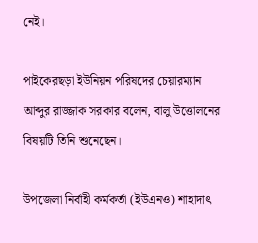নেই।

পাইকেরছড়া ইউনিয়ন পরিষদের চেয়ারম্যান আব্দুর রাজ্জাক সরকার বলেন, বালু উত্তোলনের বিষয়টি তিনি শুনেছেন।

উপজেলা নির্বাহী কর্মকর্তা (ইউএনও) শাহাদাৎ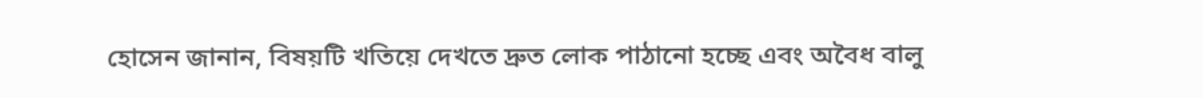হোসেন জানান, বিষয়টি খতিয়ে দেখতে দ্রুত লোক পাঠানো হচ্ছে এবং অবৈধ বালু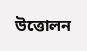উত্তোলন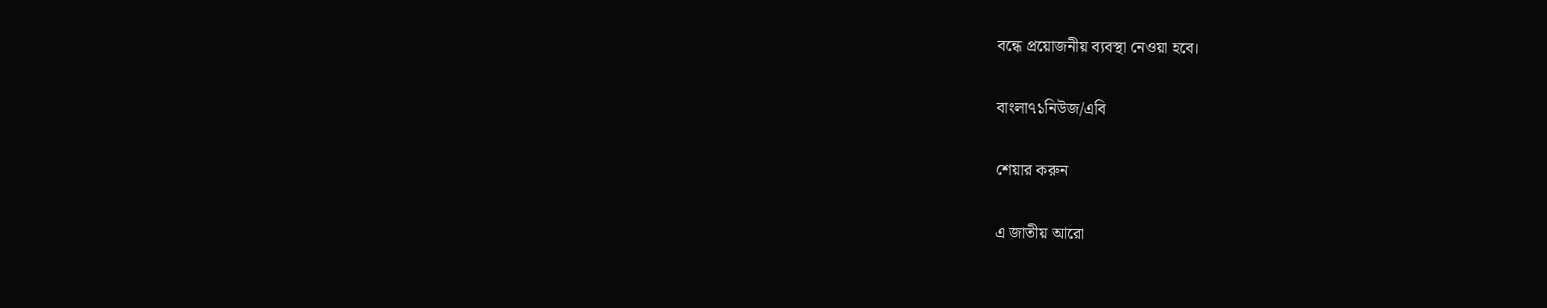বন্ধে প্রয়োজনীয় ব্যবস্থা নেওয়া হবে।

বাংলা৭১নিউজ/এবি

শেয়ার করুন

এ জাতীয় আরো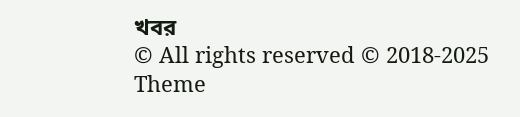খবর
© All rights reserved © 2018-2025
Theme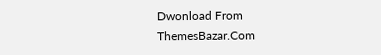Dwonload From ThemesBazar.Com